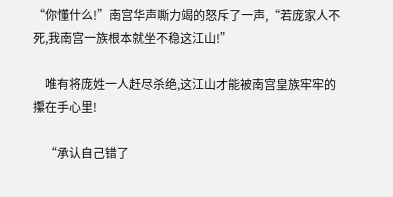“你懂什么!”南宫华声嘶力竭的怒斥了一声,“若庞家人不死,我南宫一族根本就坐不稳这江山!”

    唯有将庞姓一人赶尽杀绝,这江山才能被南宫皇族牢牢的攥在手心里!

    “承认自己错了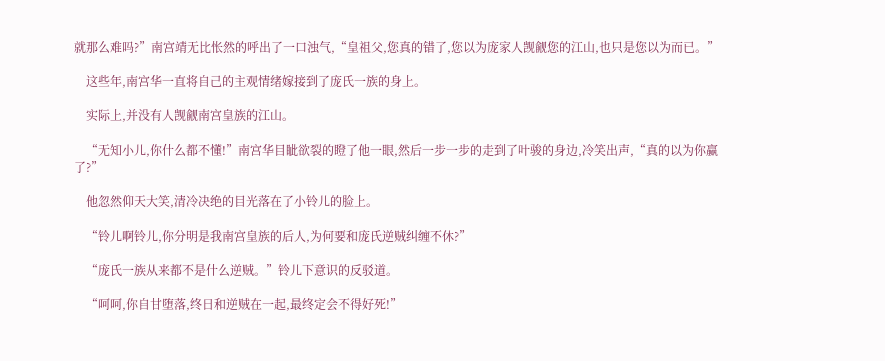就那么难吗?”南宫靖无比怅然的呼出了一口浊气,“皇祖父,您真的错了,您以为庞家人觊觎您的江山,也只是您以为而已。”

    这些年,南宫华一直将自己的主观情绪嫁接到了庞氏一族的身上。

    实际上,并没有人觊觎南宫皇族的江山。

    “无知小儿,你什么都不懂!”南宫华目眦欲裂的瞪了他一眼,然后一步一步的走到了叶骏的身边,冷笑出声,“真的以为你赢了?”

    他忽然仰天大笑,清冷决绝的目光落在了小铃儿的脸上。

    “铃儿啊铃儿,你分明是我南宫皇族的后人,为何要和庞氏逆贼纠缠不休?”

    “庞氏一族从来都不是什么逆贼。”铃儿下意识的反驳道。

    “呵呵,你自甘堕落,终日和逆贼在一起,最终定会不得好死!”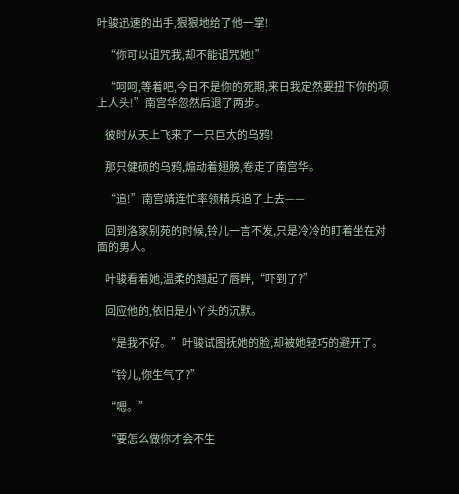叶骏迅速的出手,狠狠地给了他一掌!

    “你可以诅咒我,却不能诅咒她!”

    “呵呵,等着吧,今日不是你的死期,来日我定然要扭下你的项上人头!”南宫华忽然后退了两步。

    彼时从天上飞来了一只巨大的乌鸦!

    那只健硕的乌鸦,煽动着翅膀,卷走了南宫华。

    “追!”南宫靖连忙率领精兵追了上去——

    回到洛家别苑的时候,铃儿一言不发,只是冷冷的盯着坐在对面的男人。

    叶骏看着她,温柔的翘起了唇畔,“吓到了?”

    回应他的,依旧是小丫头的沉默。

    “是我不好。”叶骏试图抚她的脸,却被她轻巧的避开了。

    “铃儿,你生气了?”

    “嗯。”

    “要怎么做你才会不生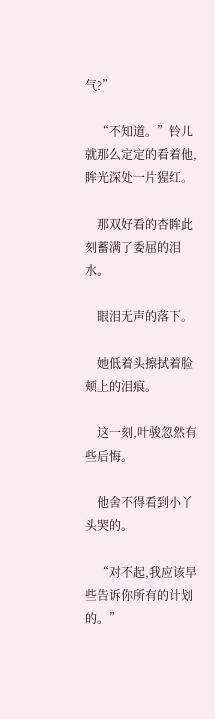气?”

    “不知道。”铃儿就那么定定的看着他,眸光深处一片猩红。

    那双好看的杏眸此刻蓄满了委屈的泪水。

    眼泪无声的落下。

    她低着头擦拭着脸颊上的泪痕。

    这一刻,叶骏忽然有些后悔。

    他舍不得看到小丫头哭的。

    “对不起,我应该早些告诉你所有的计划的。”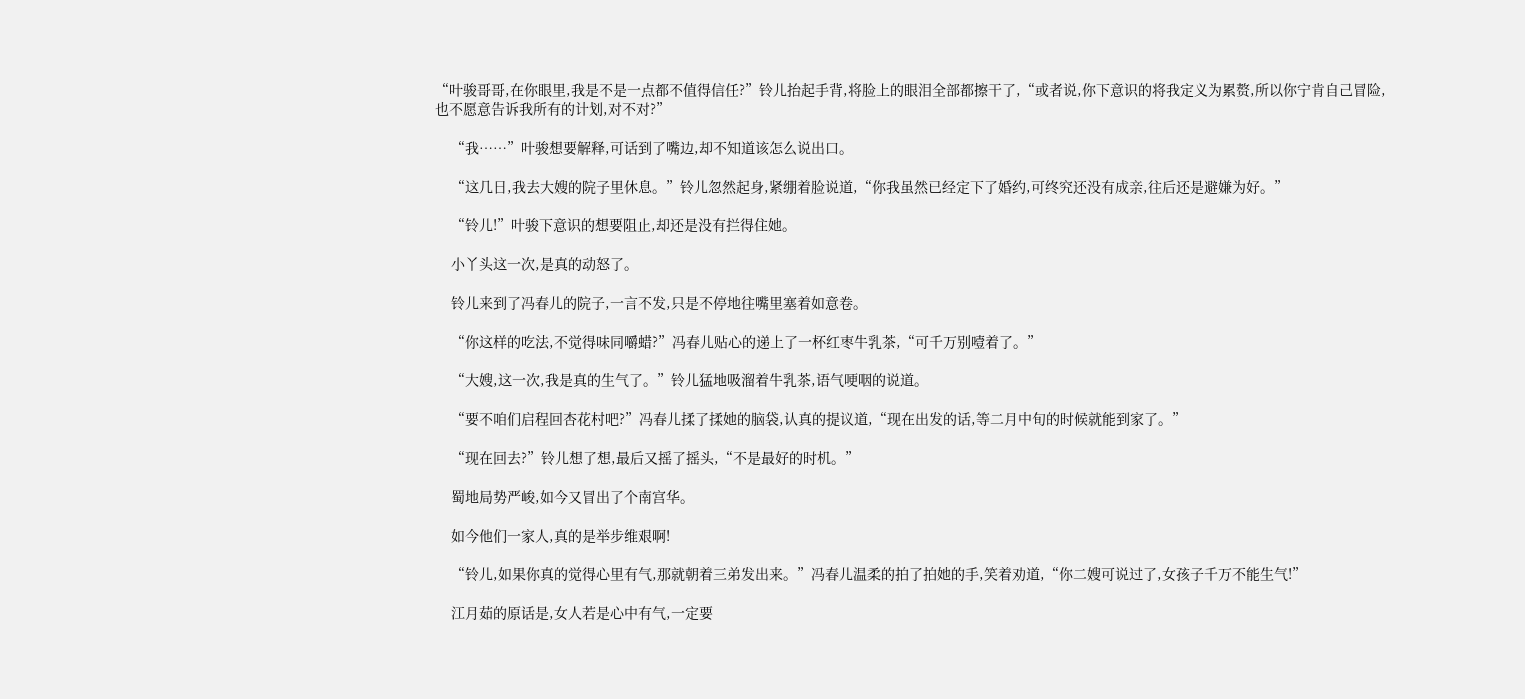“叶骏哥哥,在你眼里,我是不是一点都不值得信任?”铃儿抬起手背,将脸上的眼泪全部都擦干了,“或者说,你下意识的将我定义为累赘,所以你宁肯自己冒险,也不愿意告诉我所有的计划,对不对?”

    “我……”叶骏想要解释,可话到了嘴边,却不知道该怎么说出口。

    “这几日,我去大嫂的院子里休息。”铃儿忽然起身,紧绷着脸说道,“你我虽然已经定下了婚约,可终究还没有成亲,往后还是避嫌为好。”

    “铃儿!”叶骏下意识的想要阻止,却还是没有拦得住她。

    小丫头这一次,是真的动怒了。

    铃儿来到了冯春儿的院子,一言不发,只是不停地往嘴里塞着如意卷。

    “你这样的吃法,不觉得味同嚼蜡?”冯春儿贴心的递上了一杯红枣牛乳茶,“可千万别噎着了。”

    “大嫂,这一次,我是真的生气了。”铃儿猛地吸溜着牛乳茶,语气哽咽的说道。

    “要不咱们启程回杏花村吧?”冯春儿揉了揉她的脑袋,认真的提议道,“现在出发的话,等二月中旬的时候就能到家了。”

    “现在回去?”铃儿想了想,最后又摇了摇头,“不是最好的时机。”

    蜀地局势严峻,如今又冒出了个南宫华。

    如今他们一家人,真的是举步维艰啊!

    “铃儿,如果你真的觉得心里有气,那就朝着三弟发出来。”冯春儿温柔的拍了拍她的手,笑着劝道,“你二嫂可说过了,女孩子千万不能生气!”

    江月茹的原话是,女人若是心中有气,一定要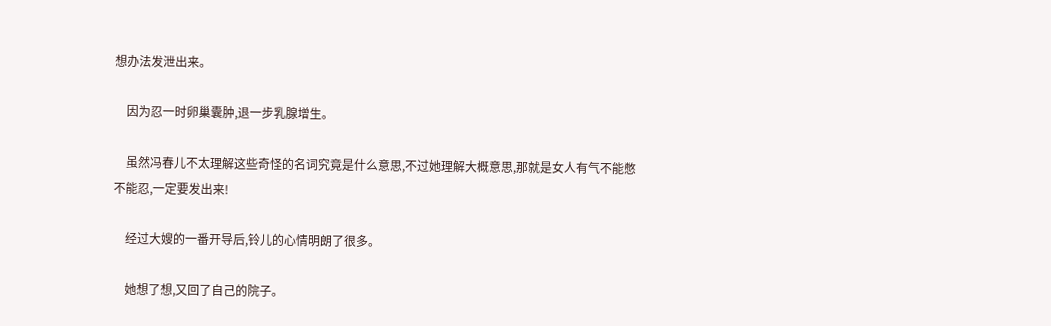想办法发泄出来。

    因为忍一时卵巢囊肿,退一步乳腺增生。

    虽然冯春儿不太理解这些奇怪的名词究竟是什么意思,不过她理解大概意思,那就是女人有气不能憋不能忍,一定要发出来!

    经过大嫂的一番开导后,铃儿的心情明朗了很多。

    她想了想,又回了自己的院子。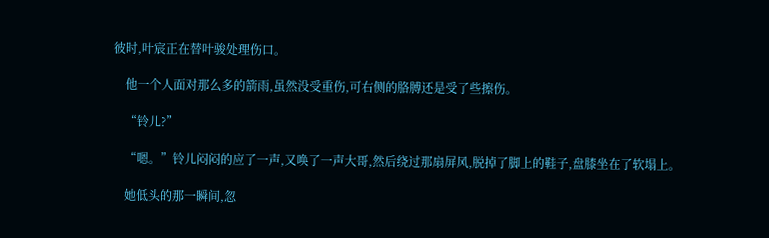彼时,叶宸正在替叶骏处理伤口。

    他一个人面对那么多的箭雨,虽然没受重伤,可右侧的胳膊还是受了些擦伤。

    “铃儿?”

    “嗯。”铃儿闷闷的应了一声,又唤了一声大哥,然后绕过那扇屏风,脱掉了脚上的鞋子,盘膝坐在了软塌上。

    她低头的那一瞬间,忽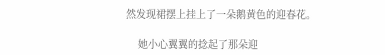然发现裙摆上挂上了一朵鹅黄色的迎春花。

    她小心翼翼的捻起了那朵迎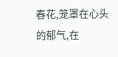春花,笼罩在心头的郁气,在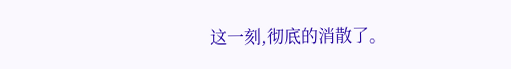这一刻,彻底的消散了。